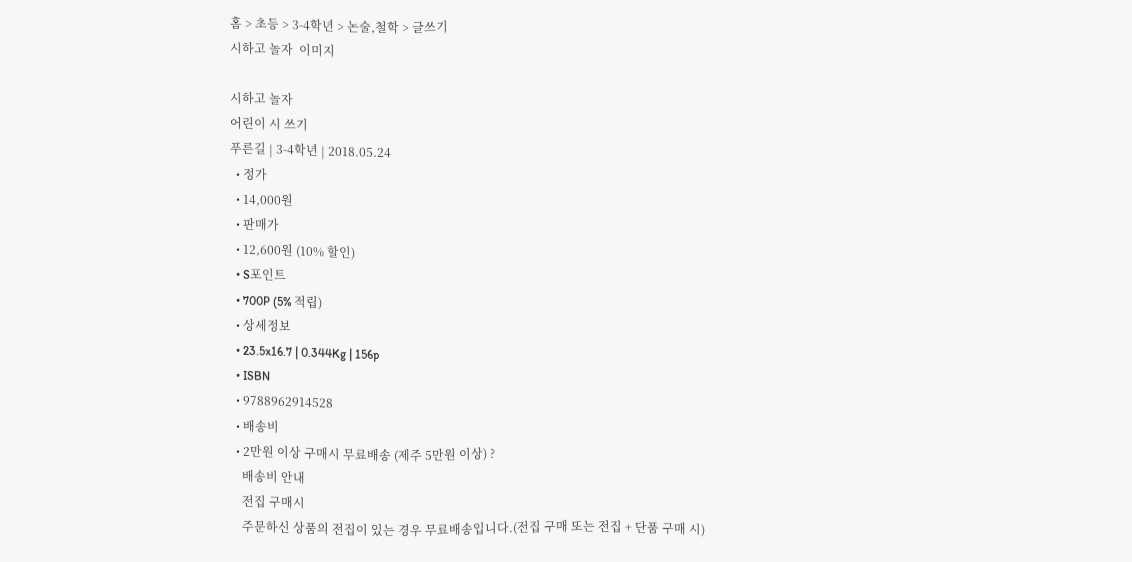홈 > 초등 > 3-4학년 > 논술,철학 > 글쓰기
시하고 놀자  이미지

시하고 놀자
어린이 시 쓰기
푸른길 | 3-4학년 | 2018.05.24
  • 정가
  • 14,000원
  • 판매가
  • 12,600원 (10% 할인)
  • S포인트
  • 700P (5% 적립)
  • 상세정보
  • 23.5x16.7 | 0.344Kg | 156p
  • ISBN
  • 9788962914528
  • 배송비
  • 2만원 이상 구매시 무료배송 (제주 5만원 이상) ?
    배송비 안내
    전집 구매시
    주문하신 상품의 전집이 있는 경우 무료배송입니다.(전집 구매 또는 전집 + 단품 구매 시)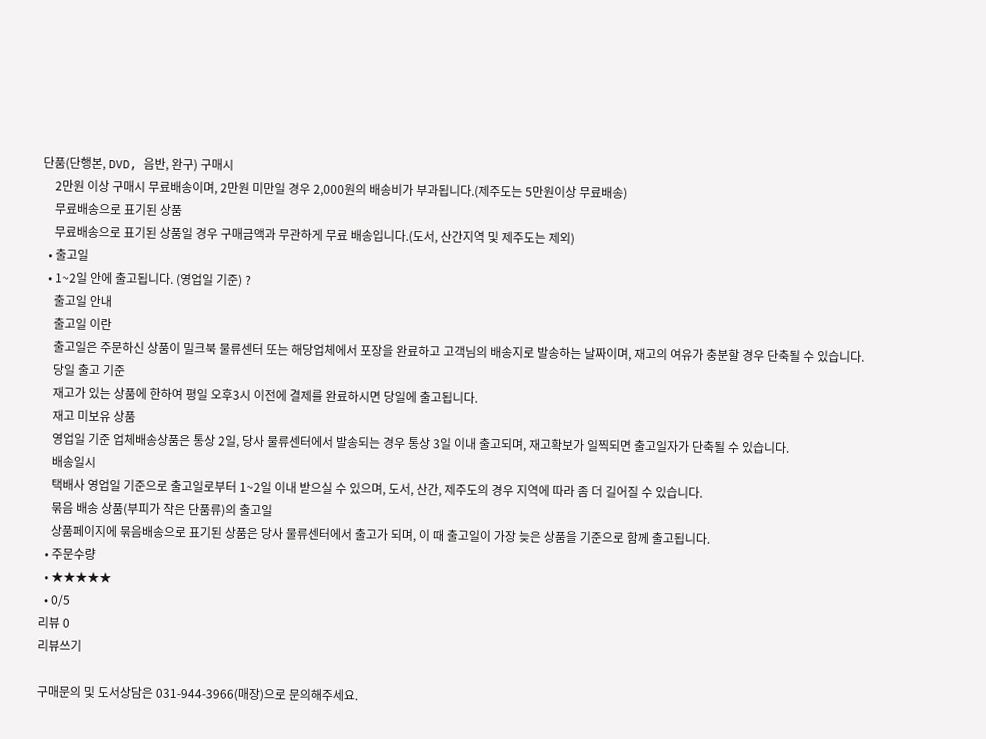단품(단행본, DVD, 음반, 완구) 구매시
    2만원 이상 구매시 무료배송이며, 2만원 미만일 경우 2,000원의 배송비가 부과됩니다.(제주도는 5만원이상 무료배송)
    무료배송으로 표기된 상품
    무료배송으로 표기된 상품일 경우 구매금액과 무관하게 무료 배송입니다.(도서, 산간지역 및 제주도는 제외)
  • 출고일
  • 1~2일 안에 출고됩니다. (영업일 기준) ?
    출고일 안내
    출고일 이란
    출고일은 주문하신 상품이 밀크북 물류센터 또는 해당업체에서 포장을 완료하고 고객님의 배송지로 발송하는 날짜이며, 재고의 여유가 충분할 경우 단축될 수 있습니다.
    당일 출고 기준
    재고가 있는 상품에 한하여 평일 오후3시 이전에 결제를 완료하시면 당일에 출고됩니다.
    재고 미보유 상품
    영업일 기준 업체배송상품은 통상 2일, 당사 물류센터에서 발송되는 경우 통상 3일 이내 출고되며, 재고확보가 일찍되면 출고일자가 단축될 수 있습니다.
    배송일시
    택배사 영업일 기준으로 출고일로부터 1~2일 이내 받으실 수 있으며, 도서, 산간, 제주도의 경우 지역에 따라 좀 더 길어질 수 있습니다.
    묶음 배송 상품(부피가 작은 단품류)의 출고일
    상품페이지에 묶음배송으로 표기된 상품은 당사 물류센터에서 출고가 되며, 이 때 출고일이 가장 늦은 상품을 기준으로 함께 출고됩니다.
  • 주문수량
  • ★★★★★
  • 0/5
리뷰 0
리뷰쓰기

구매문의 및 도서상담은 031-944-3966(매장)으로 문의해주세요.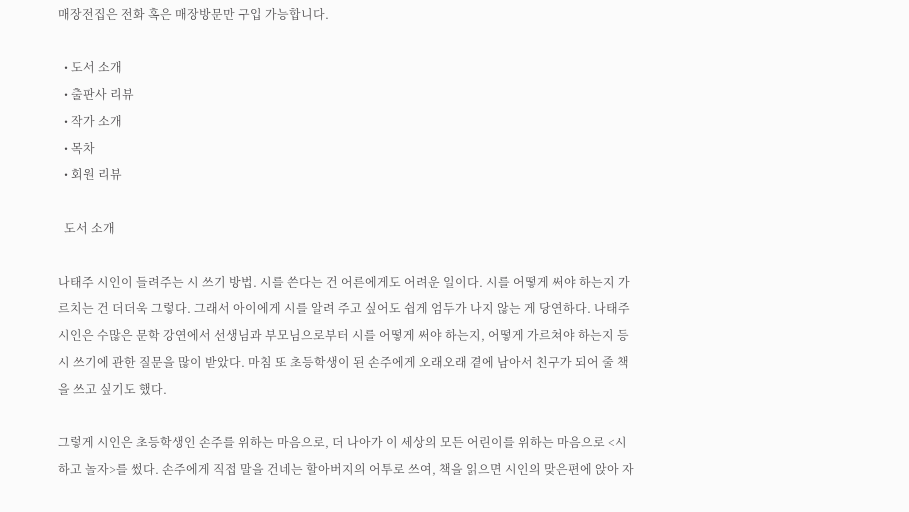매장전집은 전화 혹은 매장방문만 구입 가능합니다.

  • 도서 소개
  • 출판사 리뷰
  • 작가 소개
  • 목차
  • 회원 리뷰

  도서 소개

나태주 시인이 들려주는 시 쓰기 방법. 시를 쓴다는 건 어른에게도 어려운 일이다. 시를 어떻게 써야 하는지 가르치는 건 더더욱 그렇다. 그래서 아이에게 시를 알려 주고 싶어도 쉽게 엄두가 나지 않는 게 당연하다. 나태주 시인은 수많은 문학 강연에서 선생님과 부모님으로부터 시를 어떻게 써야 하는지, 어떻게 가르쳐야 하는지 등 시 쓰기에 관한 질문을 많이 받았다. 마침 또 초등학생이 된 손주에게 오래오래 곁에 남아서 친구가 되어 줄 책을 쓰고 싶기도 했다.

그렇게 시인은 초등학생인 손주를 위하는 마음으로, 더 나아가 이 세상의 모든 어린이를 위하는 마음으로 <시하고 놀자>를 썼다. 손주에게 직접 말을 건네는 할아버지의 어투로 쓰여, 책을 읽으면 시인의 맞은편에 앉아 자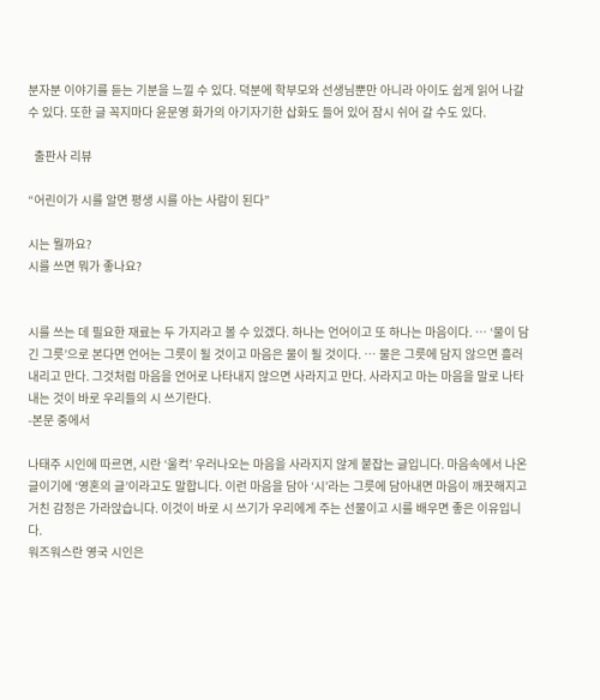분자분 이야기를 듣는 기분을 느낄 수 있다. 덕분에 학부모와 선생님뿐만 아니라 아이도 쉽게 읽어 나갈 수 있다. 또한 글 꼭지마다 윤문영 화가의 아기자기한 삽화도 들어 있어 잠시 쉬어 갈 수도 있다.

  출판사 리뷰

“어린이가 시를 알면 평생 시를 아는 사람이 된다”

시는 뭘까요?
시를 쓰면 뭐가 좋나요?


시를 쓰는 데 필요한 재료는 두 가지라고 볼 수 있겠다. 하나는 언어이고 또 하나는 마음이다. … ‘물이 담긴 그릇’으로 본다면 언어는 그릇이 될 것이고 마음은 물이 될 것이다. … 물은 그릇에 담지 않으면 흘러내리고 만다. 그것처럼 마음을 언어로 나타내지 않으면 사라지고 만다. 사라지고 마는 마음을 말로 나타내는 것이 바로 우리들의 시 쓰기란다.
-본문 중에서

나태주 시인에 따르면, 시란 ‘울컥’ 우러나오는 마음을 사라지지 않게 붙잡는 글입니다. 마음속에서 나온 글이기에 ‘영혼의 글’이라고도 말합니다. 이런 마음을 담아 ‘시’라는 그릇에 담아내면 마음이 깨끗해지고 거친 감정은 가라앉습니다. 이것이 바로 시 쓰기가 우리에게 주는 선물이고 시를 배우면 좋은 이유입니다.
워즈워스란 영국 시인은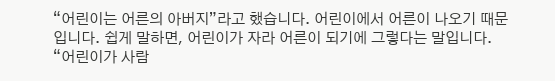“어린이는 어른의 아버지”라고 했습니다. 어린이에서 어른이 나오기 때문입니다. 쉽게 말하면, 어린이가 자라 어른이 되기에 그렇다는 말입니다. “어린이가 사람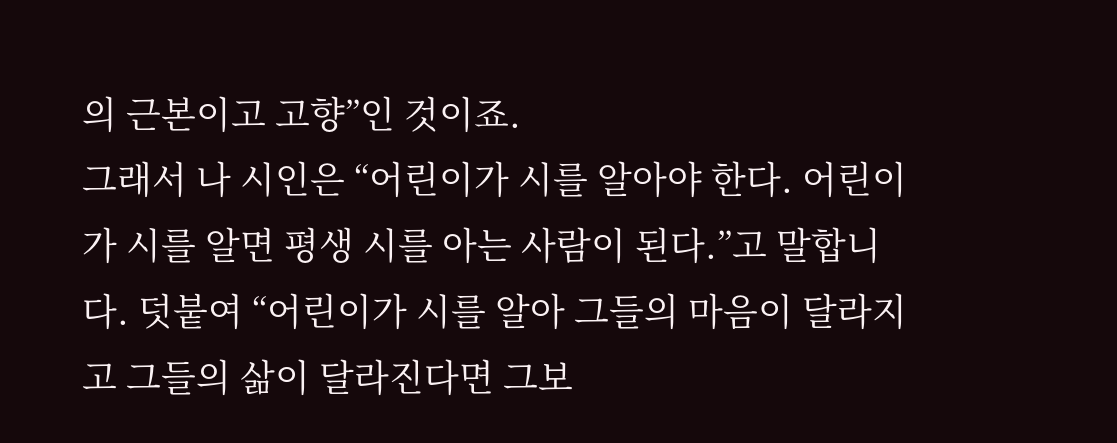의 근본이고 고향”인 것이죠.
그래서 나 시인은 “어린이가 시를 알아야 한다. 어린이가 시를 알면 평생 시를 아는 사람이 된다.”고 말합니다. 덧붙여 “어린이가 시를 알아 그들의 마음이 달라지고 그들의 삶이 달라진다면 그보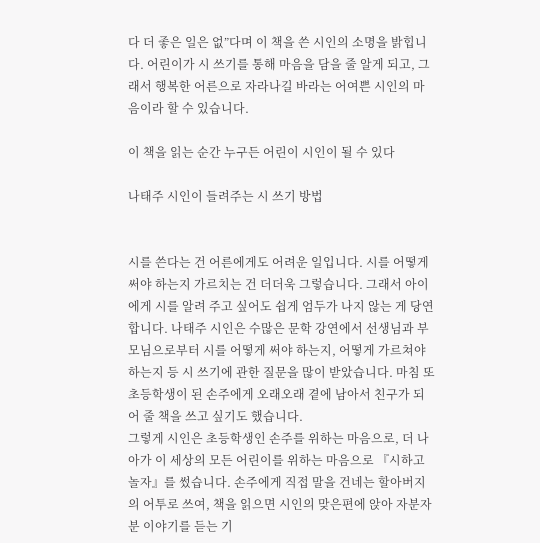다 더 좋은 일은 없”다며 이 책을 쓴 시인의 소명을 밝힙니다. 어린이가 시 쓰기를 통해 마음을 담을 줄 알게 되고, 그래서 행복한 어른으로 자라나길 바라는 어여쁜 시인의 마음이라 할 수 있습니다.

이 책을 읽는 순간 누구든 어린이 시인이 될 수 있다

나태주 시인이 들려주는 시 쓰기 방법


시를 쓴다는 건 어른에게도 어려운 일입니다. 시를 어떻게 써야 하는지 가르치는 건 더더욱 그렇습니다. 그래서 아이에게 시를 알려 주고 싶어도 쉽게 엄두가 나지 않는 게 당연합니다. 나태주 시인은 수많은 문학 강연에서 선생님과 부모님으로부터 시를 어떻게 써야 하는지, 어떻게 가르쳐야 하는지 등 시 쓰기에 관한 질문을 많이 받았습니다. 마침 또 초등학생이 된 손주에게 오래오래 곁에 남아서 친구가 되어 줄 책을 쓰고 싶기도 했습니다.
그렇게 시인은 초등학생인 손주를 위하는 마음으로, 더 나아가 이 세상의 모든 어린이를 위하는 마음으로 『시하고 놀자』를 썼습니다. 손주에게 직접 말을 건네는 할아버지의 어투로 쓰여, 책을 읽으면 시인의 맞은편에 앉아 자분자분 이야기를 듣는 기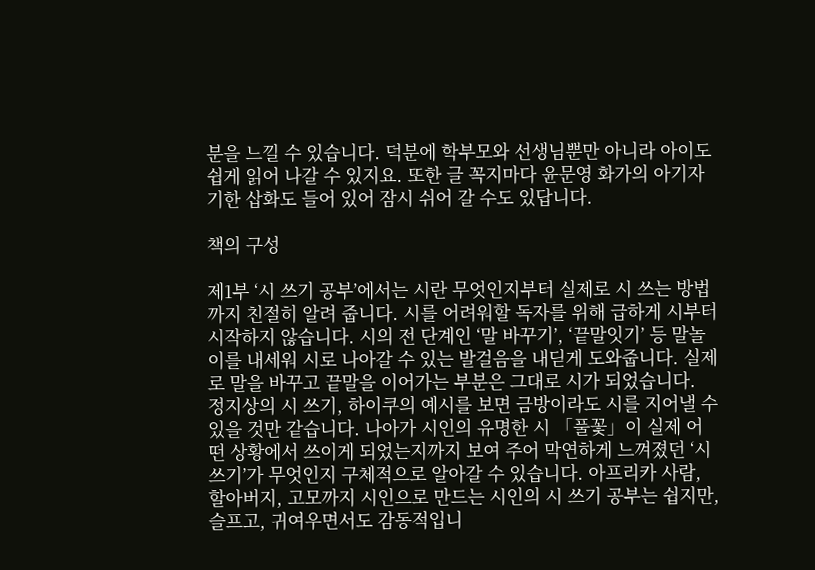분을 느낄 수 있습니다. 덕분에 학부모와 선생님뿐만 아니라 아이도 쉽게 읽어 나갈 수 있지요. 또한 글 꼭지마다 윤문영 화가의 아기자기한 삽화도 들어 있어 잠시 쉬어 갈 수도 있답니다.

책의 구성

제1부 ‘시 쓰기 공부’에서는 시란 무엇인지부터 실제로 시 쓰는 방법까지 친절히 알려 줍니다. 시를 어려워할 독자를 위해 급하게 시부터 시작하지 않습니다. 시의 전 단계인 ‘말 바꾸기’, ‘끝말잇기’ 등 말놀이를 내세워 시로 나아갈 수 있는 발걸음을 내딛게 도와줍니다. 실제로 말을 바꾸고 끝말을 이어가는 부분은 그대로 시가 되었습니다.
정지상의 시 쓰기, 하이쿠의 예시를 보면 금방이라도 시를 지어낼 수 있을 것만 같습니다. 나아가 시인의 유명한 시 「풀꽃」이 실제 어떤 상황에서 쓰이게 되었는지까지 보여 주어 막연하게 느껴졌던 ‘시 쓰기’가 무엇인지 구체적으로 알아갈 수 있습니다. 아프리카 사람, 할아버지, 고모까지 시인으로 만드는 시인의 시 쓰기 공부는 쉽지만, 슬프고, 귀여우면서도 감동적입니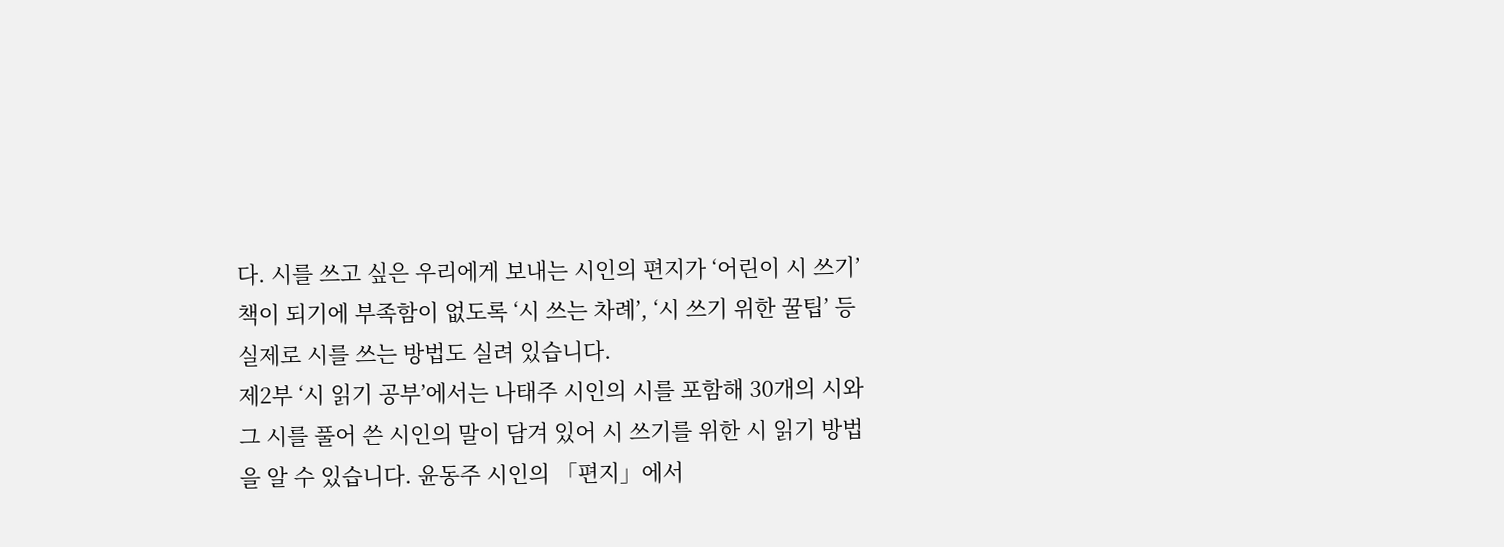다. 시를 쓰고 싶은 우리에게 보내는 시인의 편지가 ‘어린이 시 쓰기’ 책이 되기에 부족함이 없도록 ‘시 쓰는 차례’, ‘시 쓰기 위한 꿀팁’ 등 실제로 시를 쓰는 방법도 실려 있습니다.
제2부 ‘시 읽기 공부’에서는 나태주 시인의 시를 포함해 30개의 시와 그 시를 풀어 쓴 시인의 말이 담겨 있어 시 쓰기를 위한 시 읽기 방법을 알 수 있습니다. 윤동주 시인의 「편지」에서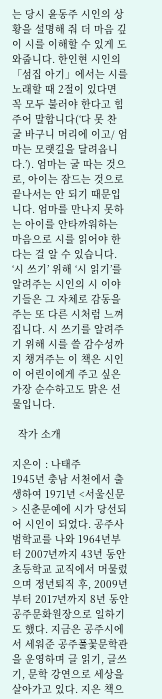는 당시 윤동주 시인의 상황을 설명해 줘 더 마음 깊이 시를 이해할 수 있게 도와줍니다. 한인현 시인의 「섬집 아기」에서는 시를 노래할 때 2절이 있다면 꼭 모두 불러야 한다고 힘주어 말합니다(‘다 못 찬 굴 바구니 머리에 이고/ 엄마는 모랫길을 달려옵니다.’). 엄마는 굴 따는 것으로, 아이는 잠드는 것으로 끝나서는 안 되기 때문입니다. 엄마를 만나지 못하는 아이를 안타까워하는 마음으로 시를 읽어야 한다는 걸 알 수 있습니다.
‘시 쓰기’ 위해 ‘시 읽기’를 알려주는 시인의 시 이야기들은 그 자체로 감동을 주는 또 다른 시처럼 느껴집니다. 시 쓰기를 알려주기 위해 시를 쓸 감수성까지 챙겨주는 이 책은 시인이 어린이에게 주고 싶은 가장 순수하고도 맑은 선물입니다.

  작가 소개

지은이 : 나태주
1945년 충남 서천에서 출생하여 1971년 <서울신문> 신춘문예에 시가 당선되어 시인이 되었다. 공주사범학교를 나와 1964년부터 2007년까지 43년 동안 초등학교 교직에서 머물렀으며 정년퇴직 후, 2009년부터 2017년까지 8년 동안 공주문화원장으로 일하기도 했다. 지금은 공주시에서 세워준 공주풀꽃문학관을 운영하며 글 읽기, 글쓰기, 문학 강연으로 세상을 살아가고 있다. 지은 책으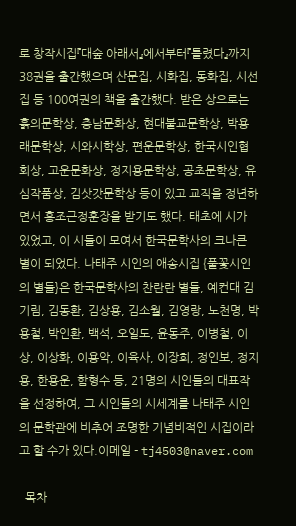로 창작시집『대숲 아래서』에서부터『틀렸다』까지 38권을 출간했으며 산문집, 시화집, 동화집, 시선집 등 100여권의 책을 출간했다. 받은 상으로는 흙의문학상, 충남문화상, 현대불교문학상, 박용래문학상, 시와시학상, 편운문학상, 한국시인협회상, 고운문화상, 정지용문학상, 공초문학상, 유심작품상, 김삿갓문학상 등이 있고 교직을 정년하면서 홍조근정훈장을 받기도 했다. 태초에 시가 있었고, 이 시들이 모여서 한국문학사의 크나큰 별이 되었다. 나태주 시인의 애송시집 {풀꽃시인의 별들}은 한국문학사의 찬란란 별들, 예컨대 김기림, 김동환, 김상용, 김소월, 김영랑, 노천명, 박용철, 박인환, 백석, 오일도, 윤동주, 이병철, 이상, 이상화, 이용악, 이육사, 이장희, 정인보, 정지용, 한용운, 함형수 등, 21명의 시인들의 대표작을 선정하여, 그 시인들의 시세계를 나태주 시인의 문학관에 비추어 조명한 기념비적인 시집이라고 할 수가 있다.이메일 - tj4503@naver.com

  목차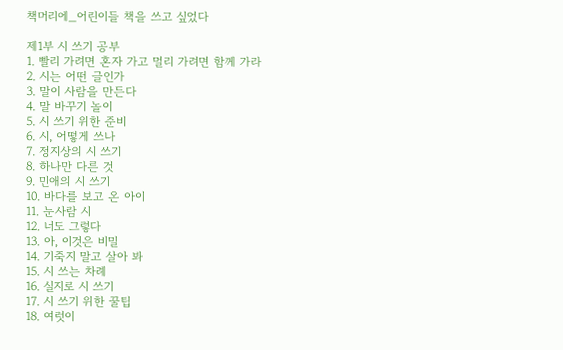책머리에_어린이들 책을 쓰고 싶었다

제1부 시 쓰기 공부
1. 빨리 가려면 혼자 가고 멀리 가려면 함께 가라
2. 시는 어떤 글인가
3. 말이 사람을 만든다
4. 말 바꾸기 놀이
5. 시 쓰기 위한 준비
6. 시, 어떻게 쓰나
7. 정지상의 시 쓰기
8. 하나만 다른 것
9. 민애의 시 쓰기
10. 바다를 보고 온 아이
11. 눈사람 시
12. 너도 그렇다
13. 아, 이것은 비밀
14. 기죽지 말고 살아 봐
15. 시 쓰는 차례
16. 실지로 시 쓰기
17. 시 쓰기 위한 꿀팁
18. 여럿이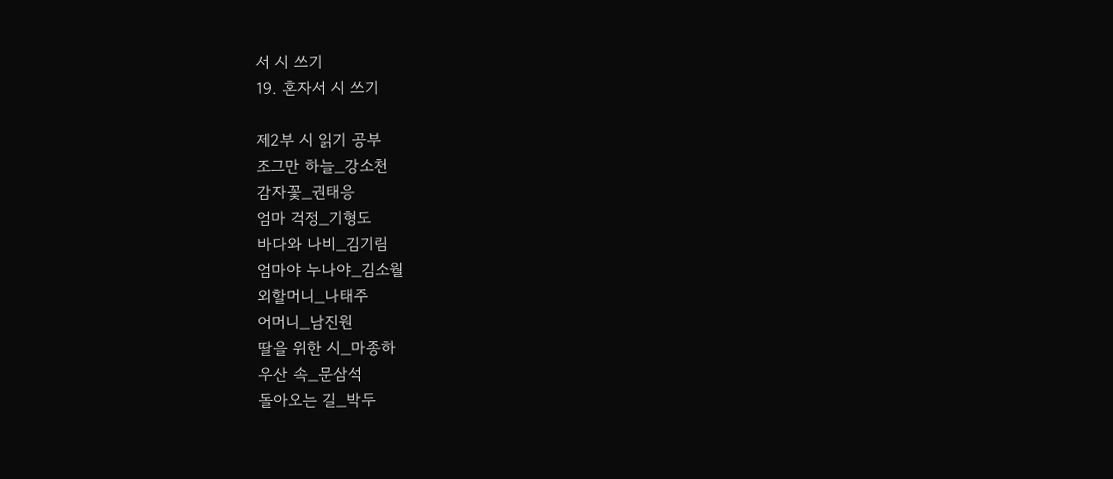서 시 쓰기
19. 혼자서 시 쓰기

제2부 시 읽기 공부
조그만 하늘_강소천
감자꽃_권태응
엄마 걱정_기형도
바다와 나비_김기림
엄마야 누나야_김소월
외할머니_나태주
어머니_남진원
딸을 위한 시_마종하
우산 속_문삼석
돌아오는 길_박두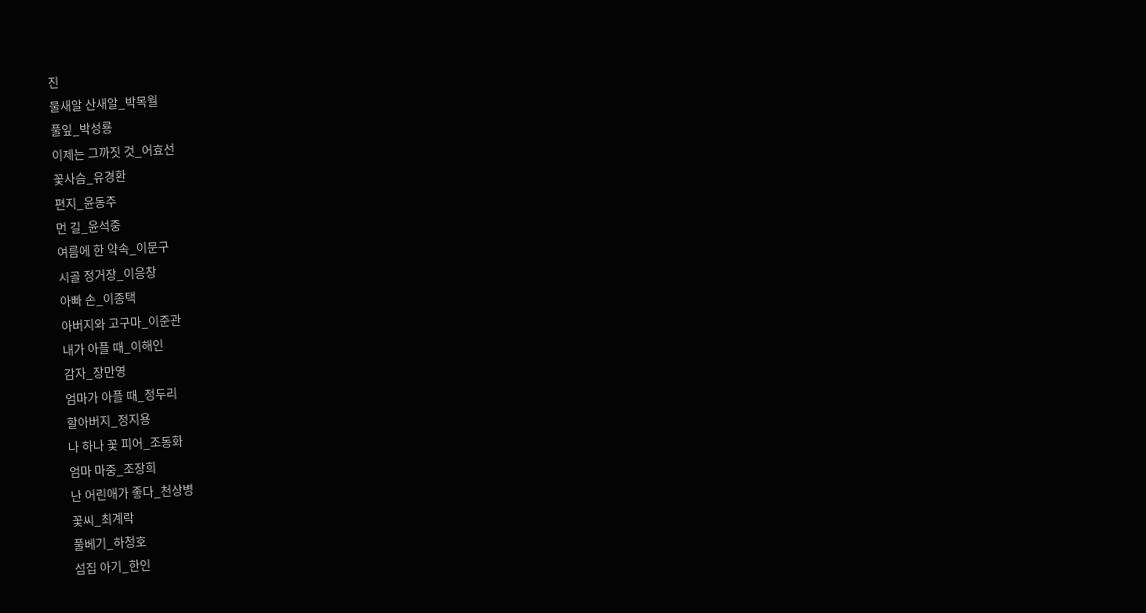진
물새알 산새알_박목월
풀잎_박성룡
이제는 그까짓 것_어효선
꽃사슴_유경환
편지_윤동주
먼 길_윤석중
여름에 한 약속_이문구
시골 정거장_이응창
아빠 손_이종택
아버지와 고구마_이준관
내가 아플 때_이해인
감자_장만영
엄마가 아플 때_정두리
할아버지_정지용
나 하나 꽃 피어_조동화
엄마 마중_조장희
난 어린애가 좋다_천상병
꽃씨_최계락
풀베기_하청호
섬집 아기_한인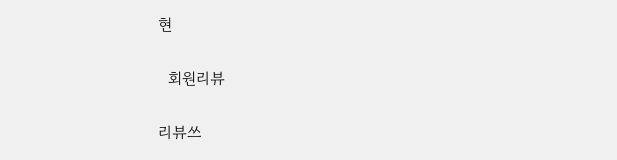현

  회원리뷰

리뷰쓰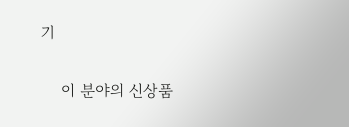기

    이 분야의 신상품